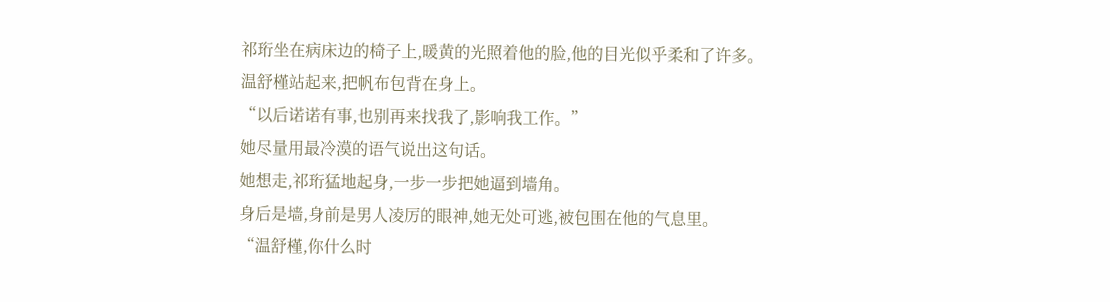祁珩坐在病床边的椅子上,暖黄的光照着他的脸,他的目光似乎柔和了许多。
温舒槿站起来,把帆布包背在身上。
“以后诺诺有事,也别再来找我了,影响我工作。”
她尽量用最冷漠的语气说出这句话。
她想走,祁珩猛地起身,一步一步把她逼到墙角。
身后是墙,身前是男人凌厉的眼神,她无处可逃,被包围在他的气息里。
“温舒槿,你什么时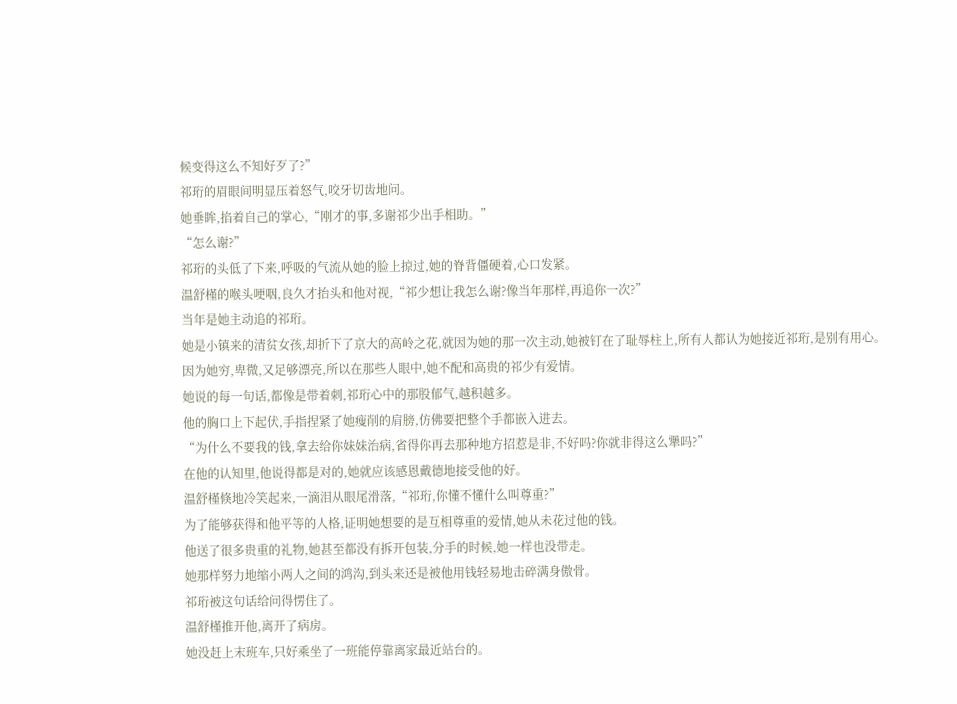候变得这么不知好歹了?”
祁珩的眉眼间明显压着怒气,咬牙切齿地问。
她垂眸,掐着自己的掌心,“刚才的事,多谢祁少出手相助。”
“怎么谢?”
祁珩的头低了下来,呼吸的气流从她的脸上掠过,她的脊背僵硬着,心口发紧。
温舒槿的喉头哽咽,良久才抬头和他对视,“祁少想让我怎么谢?像当年那样,再追你一次?”
当年是她主动追的祁珩。
她是小镇来的清贫女孩,却折下了京大的高岭之花,就因为她的那一次主动,她被钉在了耻辱柱上,所有人都认为她接近祁珩,是别有用心。
因为她穷,卑微,又足够漂亮,所以在那些人眼中,她不配和高贵的祁少有爱情。
她说的每一句话,都像是带着刺,祁珩心中的那股郁气,越积越多。
他的胸口上下起伏,手指捏紧了她瘦削的肩膀,仿佛要把整个手都嵌入进去。
“为什么不要我的钱,拿去给你妹妹治病,省得你再去那种地方招惹是非,不好吗?你就非得这么犟吗?”
在他的认知里,他说得都是对的,她就应该感恩戴德地接受他的好。
温舒槿倏地冷笑起来,一滴泪从眼尾滑落,“祁珩,你懂不懂什么叫尊重?”
为了能够获得和他平等的人格,证明她想要的是互相尊重的爱情,她从未花过他的钱。
他送了很多贵重的礼物,她甚至都没有拆开包装,分手的时候,她一样也没带走。
她那样努力地缩小两人之间的鸿沟,到头来还是被他用钱轻易地击碎满身傲骨。
祁珩被这句话给问得愣住了。
温舒槿推开他,离开了病房。
她没赶上末班车,只好乘坐了一班能停靠离家最近站台的。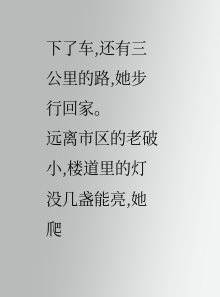下了车,还有三公里的路,她步行回家。
远离市区的老破小,楼道里的灯没几盏能亮,她爬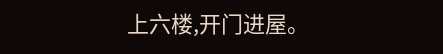上六楼,开门进屋。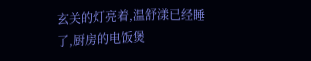玄关的灯亮着,温舒漾已经睡了,厨房的电饭煲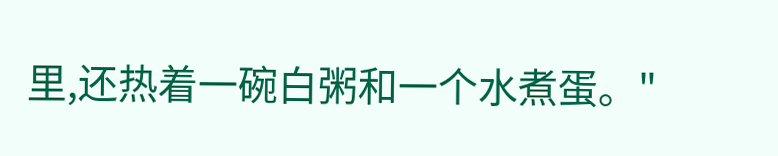里,还热着一碗白粥和一个水煮蛋。"